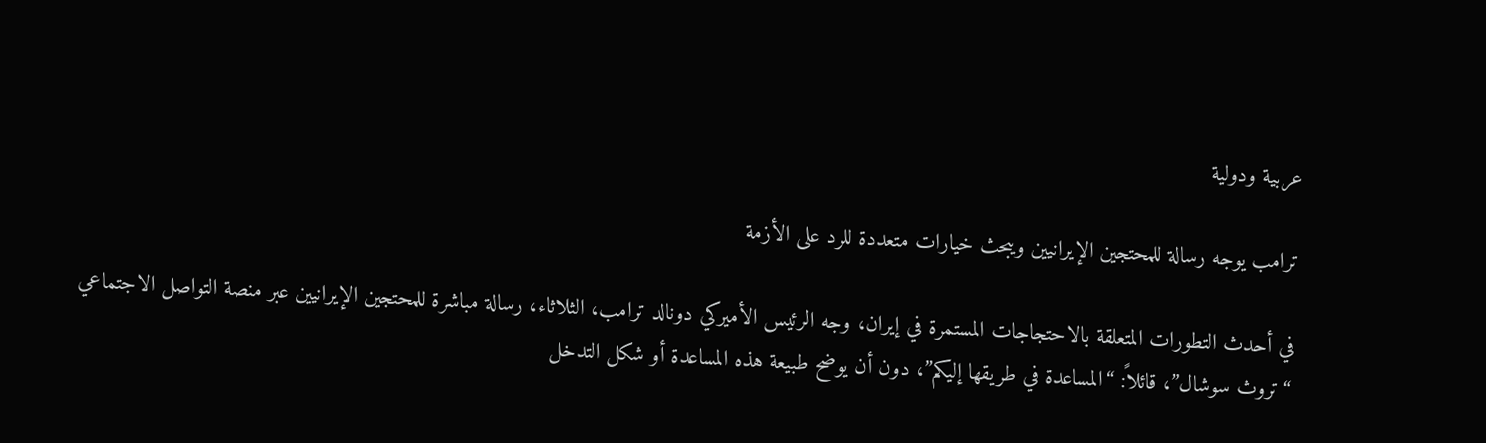عربية ودولية

ترامب يوجه رسالة للمحتجين الإيرانيين ويبحث خيارات متعددة للرد على الأزمة

في أحدث التطورات المتعلقة بالاحتجاجات المستمرة في إيران، وجه الرئيس الأميركي دونالد ترامب، الثلاثاء، رسالة مباشرة للمحتجين الإيرانيين عبر منصة التواصل الاجتماعي “تروث سوشال”، قائلاً: “المساعدة في طريقها إليكم”، دون أن يوضح طبيعة هذه المساعدة أو شكل التدخل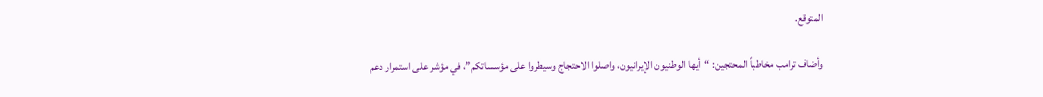المتوقع.

وأضاف ترامب مخاطباً المحتجين: “أيها الوطنيون الإيرانيون، واصلوا الاحتجاج وسيطروا على مؤسساتكم”، في مؤشر على استمرار دعم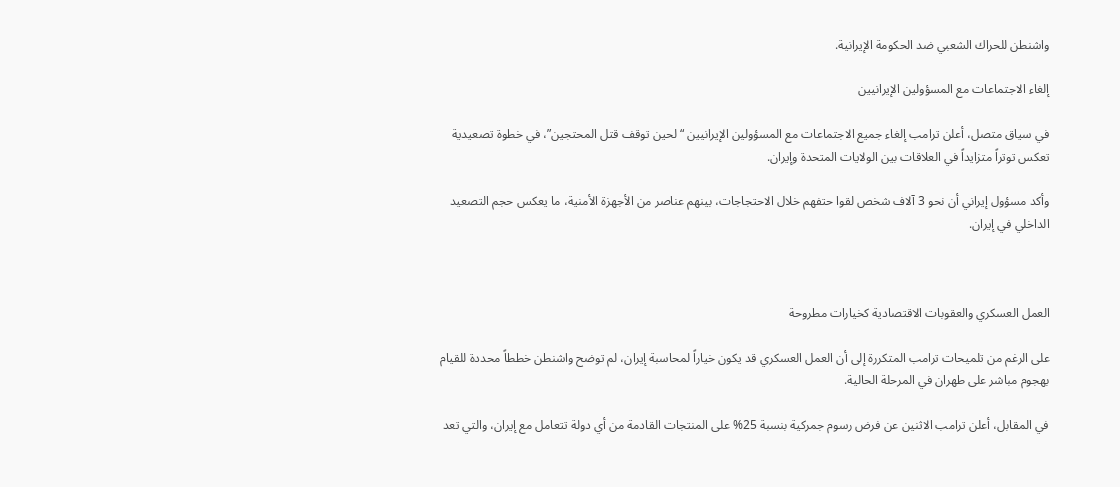واشنطن للحراك الشعبي ضد الحكومة الإيرانية.

إلغاء الاجتماعات مع المسؤولين الإيرانيين

في سياق متصل، أعلن ترامب إلغاء جميع الاجتماعات مع المسؤولين الإيرانيين “لحين توقف قتل المحتجين”، في خطوة تصعيدية تعكس توتراً متزايداً في العلاقات بين الولايات المتحدة وإيران.

وأكد مسؤول إيراني أن نحو 3 آلاف شخص لقوا حتفهم خلال الاحتجاجات، بينهم عناصر من الأجهزة الأمنية، ما يعكس حجم التصعيد الداخلي في إيران.



العمل العسكري والعقوبات الاقتصادية كخيارات مطروحة

على الرغم من تلميحات ترامب المتكررة إلى أن العمل العسكري قد يكون خياراً لمحاسبة إيران، لم توضح واشنطن خططاً محددة للقيام بهجوم مباشر على طهران في المرحلة الحالية.

في المقابل، أعلن ترامب الاثنين عن فرض رسوم جمركية بنسبة 25% على المنتجات القادمة من أي دولة تتعامل مع إيران، والتي تعد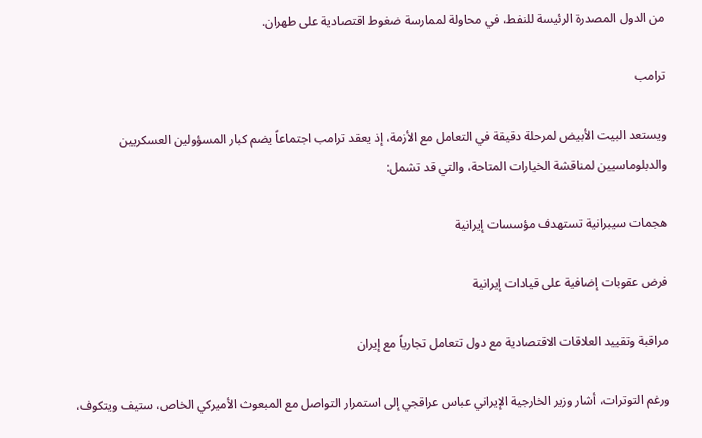من الدول المصدرة الرئيسة للنفط، في محاولة لممارسة ضغوط اقتصادية على طهران.

ترامب

ويستعد البيت الأبيض لمرحلة دقيقة في التعامل مع الأزمة، إذ يعقد ترامب اجتماعاً يضم كبار المسؤولين العسكريين والدبلوماسيين لمناقشة الخيارات المتاحة، والتي قد تشمل:

هجمات سيبرانية تستهدف مؤسسات إيرانية

فرض عقوبات إضافية على قيادات إيرانية

مراقبة وتقييد العلاقات الاقتصادية مع دول تتعامل تجارياً مع إيران

ورغم التوترات، أشار وزير الخارجية الإيراني عباس عراقجي إلى استمرار التواصل مع المبعوث الأميركي الخاص، ستيف ويتكوف،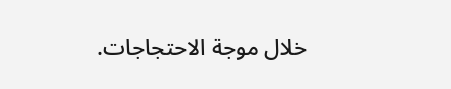خلال موجة الاحتجاجات.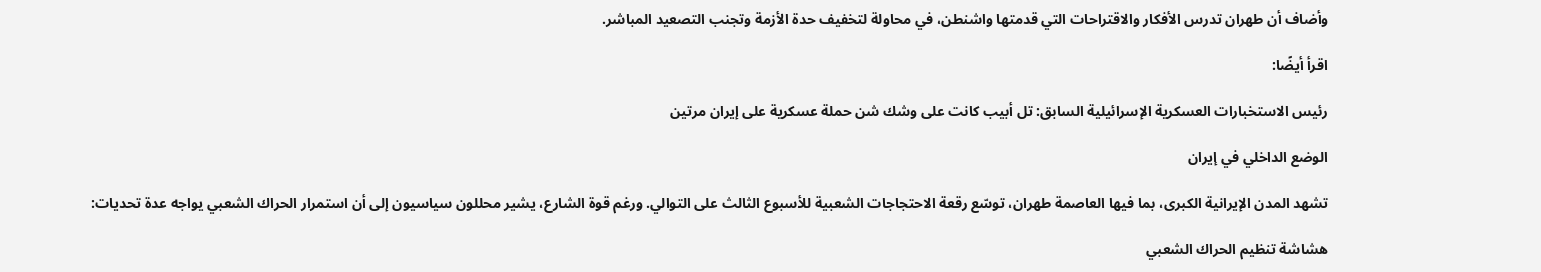وأضاف أن طهران تدرس الأفكار والاقتراحات التي قدمتها واشنطن، في محاولة لتخفيف حدة الأزمة وتجنب التصعيد المباشر.

اقرأ أيضًا:

رئيس الاستخبارات العسكرية الإسرائيلية السابق: تل أبيب كانت على وشك شن حملة عسكرية على إيران مرتين

الوضع الداخلي في إيران

تشهد المدن الإيرانية الكبرى، بما فيها العاصمة طهران، توسّع رقعة الاحتجاجات الشعبية للأسبوع الثالث على التوالي. ورغم قوة الشارع، يشير محللون سياسيون إلى أن استمرار الحراك الشعبي يواجه عدة تحديات:

هشاشة تنظيم الحراك الشعبي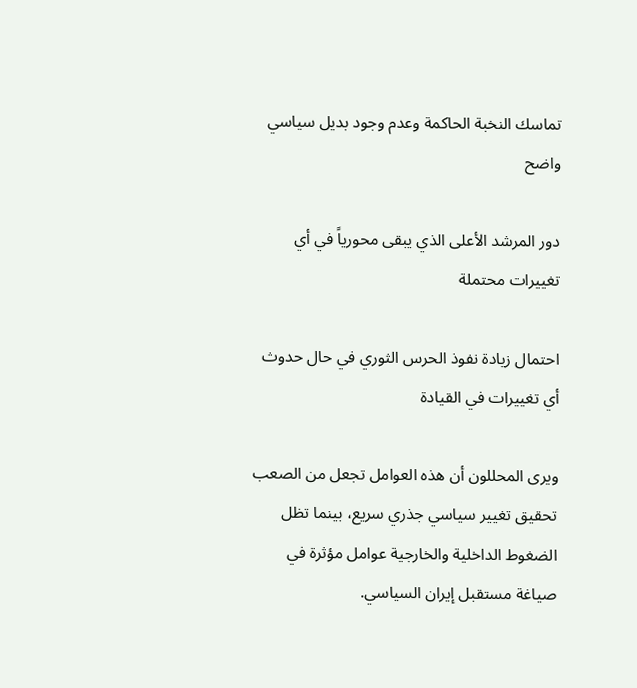تماسك النخبة الحاكمة وعدم وجود بديل سياسي واضح

دور المرشد الأعلى الذي يبقى محورياً في أي تغييرات محتملة

احتمال زيادة نفوذ الحرس الثوري في حال حدوث أي تغييرات في القيادة

ويرى المحللون أن هذه العوامل تجعل من الصعب تحقيق تغيير سياسي جذري سريع، بينما تظل الضغوط الداخلية والخارجية عوامل مؤثرة في صياغة مستقبل إيران السياسي.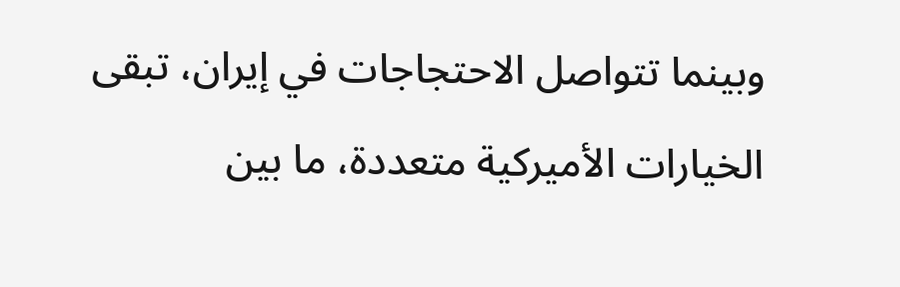وبينما تتواصل الاحتجاجات في إيران، تبقى الخيارات الأميركية متعددة، ما بين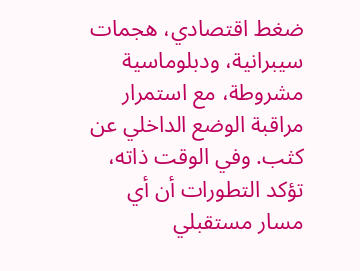ضغط اقتصادي، هجمات سيبرانية، ودبلوماسية مشروطة، مع استمرار مراقبة الوضع الداخلي عن كثب. وفي الوقت ذاته، تؤكد التطورات أن أي مسار مستقبلي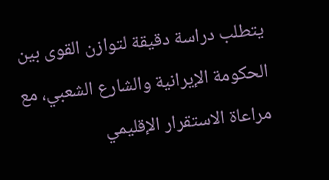يتطلب دراسة دقيقة لتوازن القوى بين الحكومة الإيرانية والشارع الشعبي، مع مراعاة الاستقرار الإقليمي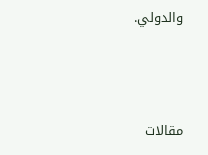والدولي.



مقالات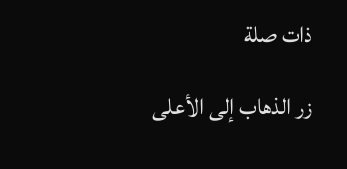ذات صلة

زر الذهاب إلى الأعلى